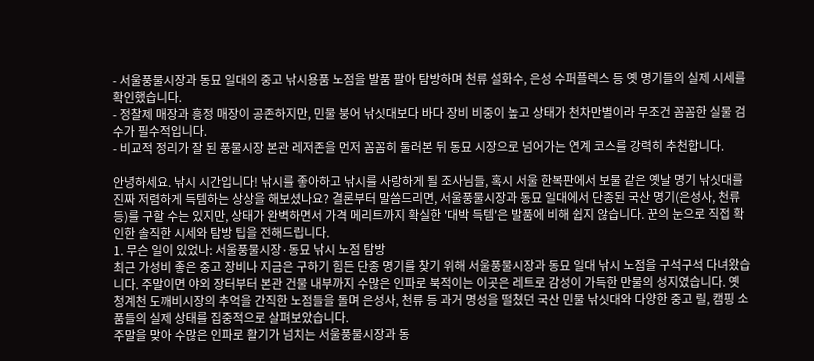- 서울풍물시장과 동묘 일대의 중고 낚시용품 노점을 발품 팔아 탐방하며 천류 설화수, 은성 수퍼플렉스 등 옛 명기들의 실제 시세를 확인했습니다.
- 정찰제 매장과 흥정 매장이 공존하지만, 민물 붕어 낚싯대보다 바다 장비 비중이 높고 상태가 천차만별이라 무조건 꼼꼼한 실물 검수가 필수적입니다.
- 비교적 정리가 잘 된 풍물시장 본관 레저존을 먼저 꼼꼼히 둘러본 뒤 동묘 시장으로 넘어가는 연계 코스를 강력히 추천합니다.

안녕하세요. 낚시 시간입니다! 낚시를 좋아하고 낚시를 사랑하게 될 조사님들, 혹시 서울 한복판에서 보물 같은 옛날 명기 낚싯대를 진짜 저렴하게 득템하는 상상을 해보셨나요? 결론부터 말씀드리면, 서울풍물시장과 동묘 일대에서 단종된 국산 명기(은성사, 천류 등)를 구할 수는 있지만, 상태가 완벽하면서 가격 메리트까지 확실한 '대박 득템'은 발품에 비해 쉽지 않습니다. 꾼의 눈으로 직접 확인한 솔직한 시세와 탐방 팁을 전해드립니다.
1. 무슨 일이 있었나: 서울풍물시장·동묘 낚시 노점 탐방
최근 가성비 좋은 중고 장비나 지금은 구하기 힘든 단종 명기를 찾기 위해 서울풍물시장과 동묘 일대 낚시 노점을 구석구석 다녀왔습니다. 주말이면 야외 장터부터 본관 건물 내부까지 수많은 인파로 북적이는 이곳은 레트로 감성이 가득한 만물의 성지였습니다. 옛 청계천 도깨비시장의 추억을 간직한 노점들을 돌며 은성사, 천류 등 과거 명성을 떨쳤던 국산 민물 낚싯대와 다양한 중고 릴, 캠핑 소품들의 실제 상태를 집중적으로 살펴보았습니다.
주말을 맞아 수많은 인파로 활기가 넘치는 서울풍물시장과 동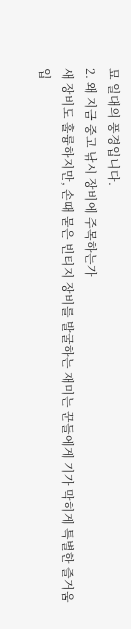묘 일대의 풍경입니다.
2. 왜 지금 중고 낚시 장비에 주목하는가
새 장비도 훌륭하지만, 손때 묻은 빈티지 장비를 발굴하는 재미는 꾼들에게 기가 막히게 특별한 즐거움입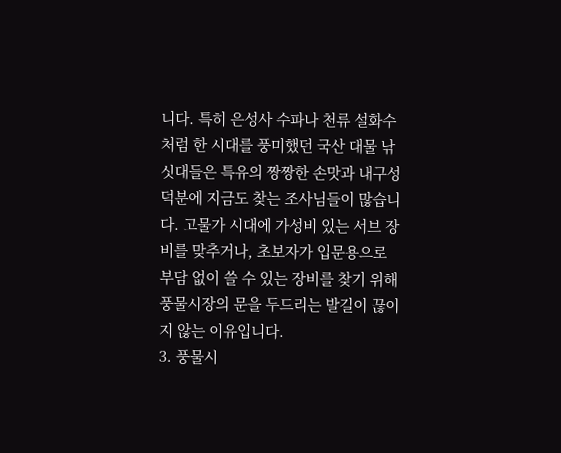니다. 특히 은성사 수파나 천류 설화수처럼 한 시대를 풍미했던 국산 대물 낚싯대들은 특유의 짱짱한 손맛과 내구성 덕분에 지금도 찾는 조사님들이 많습니다. 고물가 시대에 가성비 있는 서브 장비를 맞추거나, 초보자가 입문용으로 부담 없이 쓸 수 있는 장비를 찾기 위해 풍물시장의 문을 두드리는 발길이 끊이지 않는 이유입니다.
3. 풍물시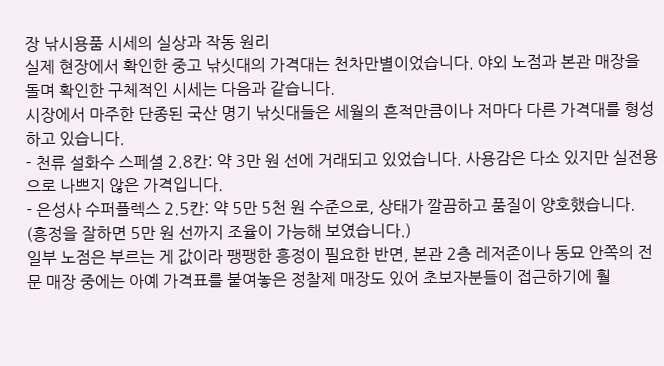장 낚시용품 시세의 실상과 작동 원리
실제 현장에서 확인한 중고 낚싯대의 가격대는 천차만별이었습니다. 야외 노점과 본관 매장을 돌며 확인한 구체적인 시세는 다음과 같습니다.
시장에서 마주한 단종된 국산 명기 낚싯대들은 세월의 흔적만큼이나 저마다 다른 가격대를 형성하고 있습니다.
- 천류 설화수 스페셜 2.8칸: 약 3만 원 선에 거래되고 있었습니다. 사용감은 다소 있지만 실전용으로 나쁘지 않은 가격입니다.
- 은성사 수퍼플렉스 2.5칸: 약 5만 5천 원 수준으로, 상태가 깔끔하고 품질이 양호했습니다. (흥정을 잘하면 5만 원 선까지 조율이 가능해 보였습니다.)
일부 노점은 부르는 게 값이라 팽팽한 흥정이 필요한 반면, 본관 2층 레저존이나 동묘 안쪽의 전문 매장 중에는 아예 가격표를 붙여놓은 정찰제 매장도 있어 초보자분들이 접근하기에 훨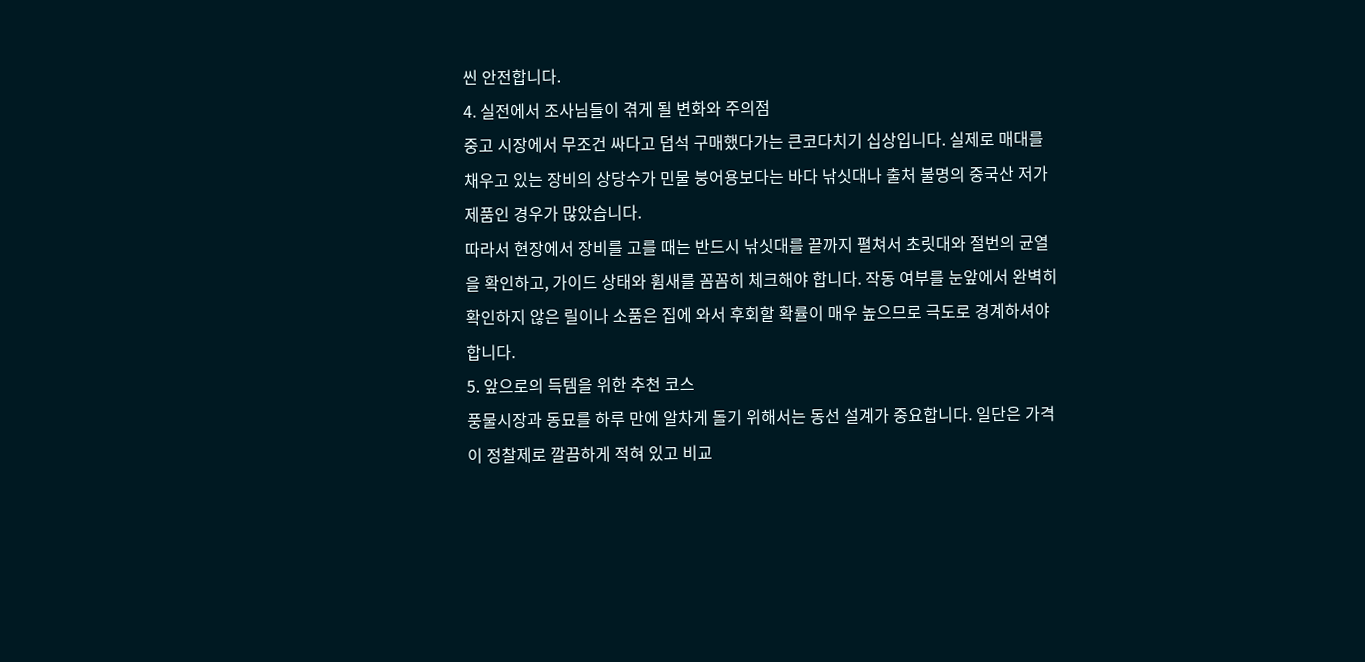씬 안전합니다.
4. 실전에서 조사님들이 겪게 될 변화와 주의점
중고 시장에서 무조건 싸다고 덥석 구매했다가는 큰코다치기 십상입니다. 실제로 매대를 채우고 있는 장비의 상당수가 민물 붕어용보다는 바다 낚싯대나 출처 불명의 중국산 저가 제품인 경우가 많았습니다.
따라서 현장에서 장비를 고를 때는 반드시 낚싯대를 끝까지 펼쳐서 초릿대와 절번의 균열을 확인하고, 가이드 상태와 휨새를 꼼꼼히 체크해야 합니다. 작동 여부를 눈앞에서 완벽히 확인하지 않은 릴이나 소품은 집에 와서 후회할 확률이 매우 높으므로 극도로 경계하셔야 합니다.
5. 앞으로의 득템을 위한 추천 코스
풍물시장과 동묘를 하루 만에 알차게 돌기 위해서는 동선 설계가 중요합니다. 일단은 가격이 정찰제로 깔끔하게 적혀 있고 비교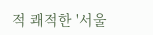적 쾌적한 '서울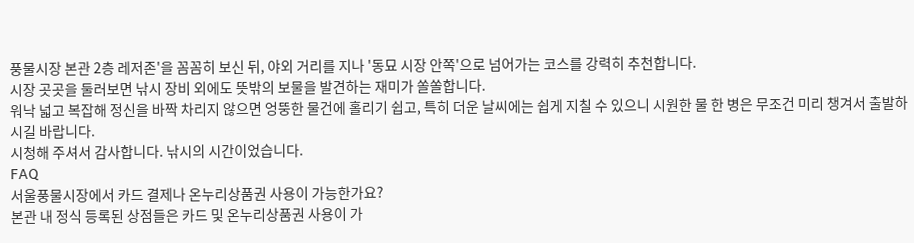풍물시장 본관 2층 레저존'을 꼼꼼히 보신 뒤, 야외 거리를 지나 '동묘 시장 안쪽'으로 넘어가는 코스를 강력히 추천합니다.
시장 곳곳을 둘러보면 낚시 장비 외에도 뜻밖의 보물을 발견하는 재미가 쏠쏠합니다.
워낙 넓고 복잡해 정신을 바짝 차리지 않으면 엉뚱한 물건에 홀리기 쉽고, 특히 더운 날씨에는 쉽게 지칠 수 있으니 시원한 물 한 병은 무조건 미리 챙겨서 출발하시길 바랍니다.
시청해 주셔서 감사합니다. 낚시의 시간이었습니다.
FAQ
서울풍물시장에서 카드 결제나 온누리상품권 사용이 가능한가요?
본관 내 정식 등록된 상점들은 카드 및 온누리상품권 사용이 가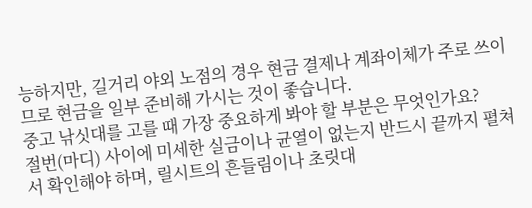능하지만, 길거리 야외 노점의 경우 현금 결제나 계좌이체가 주로 쓰이므로 현금을 일부 준비해 가시는 것이 좋습니다.
중고 낚싯대를 고를 때 가장 중요하게 봐야 할 부분은 무엇인가요?
절번(마디) 사이에 미세한 실금이나 균열이 없는지 반드시 끝까지 펼쳐서 확인해야 하며, 릴시트의 흔들림이나 초릿대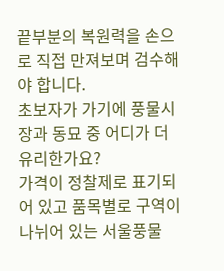끝부분의 복원력을 손으로 직접 만져보며 검수해야 합니다.
초보자가 가기에 풍물시장과 동묘 중 어디가 더 유리한가요?
가격이 정찰제로 표기되어 있고 품목별로 구역이 나뉘어 있는 서울풍물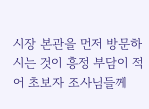시장 본관을 먼저 방문하시는 것이 흥정 부담이 적어 초보자 조사님들께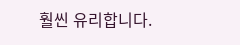훨씬 유리합니다.